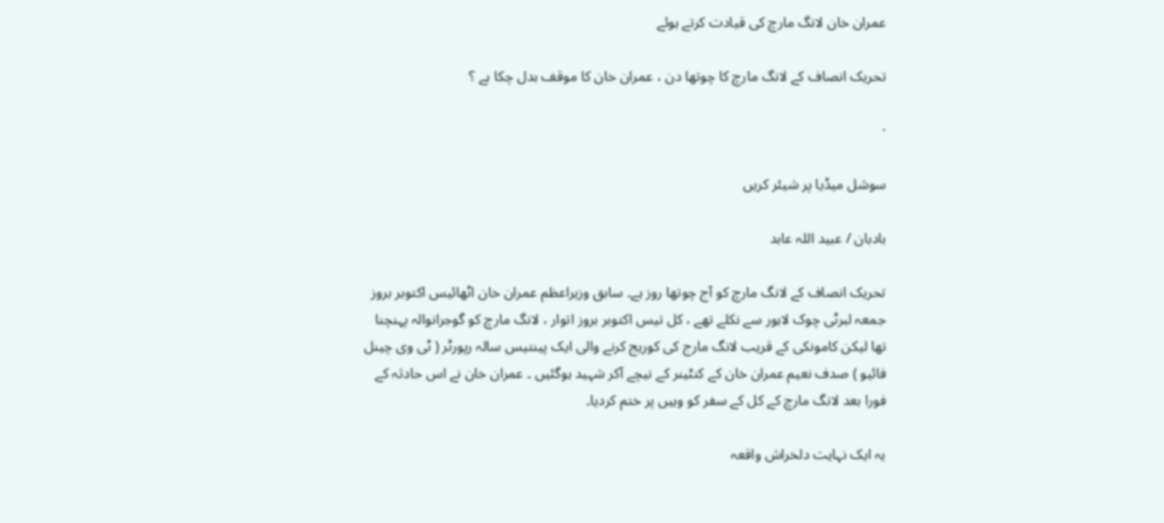عمران خان لانگ مارچ کی قیادت کرتے ہوئے

تحریک انصاف کے لانگ مارچ کا چوتھا دن ، عمران خان کا موقف بدل چکا ہے ؟

·

سوشل میڈیا پر شیئر کریں

بادبان / عبید اللہ عابد

تحریک انصاف کے لانگ مارچ کو آج چوتھا روز ہے۔ سابق وزیراعظم عمران خان اٹھائیس اکتوبر بروز جمعہ لبرٹی چوک لاہور سے نکلے تھے ، کل تیس اکتوبر بروز اتوار ، لانگ مارچ کو گوجرانوالہ پہنچنا تھا لیکن کامونکی کے قریب لانگ مارج کی کوریج کرنے والی ایک پینتیس سالہ رپورٹر ( ٹی وی چینل فائیو ) صدف نعیم عمران خان کے کنٹینر کے نیچے آکر شہید ہوگئیں ۔ عمران خان نے اس حادثہ کے فورا بعد لانگ مارچ کے کل کے سفر کو وہیں پر ختم کردیا۔

یہ ایک نہایت دلخراش واقعہ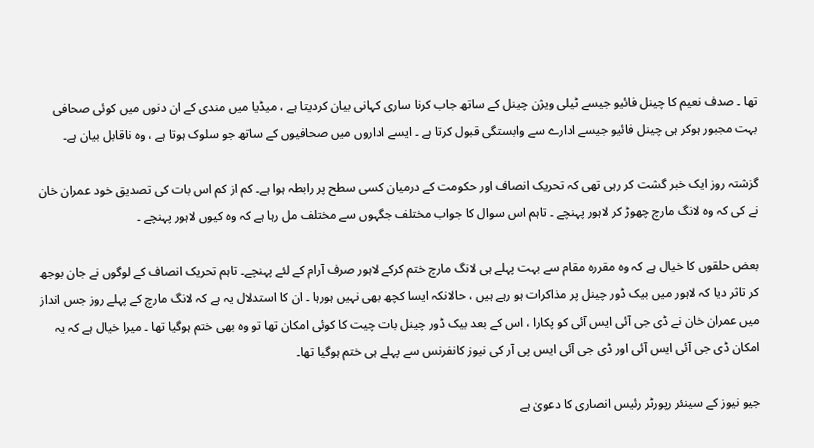تھا ۔ صدف نعیم کا چینل فائیو جیسے ٹیلی ویژن چینل کے ساتھ جاب کرنا ساری کہانی بیان کردیتا ہے ، میڈیا میں مندی کے ان دنوں میں کوئی صحافی بہت مجبور ہوکر ہی چینل فائیو جیسے ادارے سے وابستگی قبول کرتا ہے ۔ ایسے اداروں میں صحافیوں کے ساتھ جو سلوک ہوتا ہے ، وہ ناقابل بیان ہے۔

گزشتہ روز ایک خبر گشت کر رہی تھی کہ تحریک انصاف اور حکومت کے درمیان کسی سطح پر رابطہ ہوا ہے۔ کم از کم اس بات کی تصدیق خود عمران خان نے کی کہ وہ لانگ مارچ چھوڑ کر لاہور پہنچے ۔ تاہم اس سوال کا جواب مختلف جگہوں سے مختلف مل رہا ہے کہ وہ کیوں لاہور پہنچے ۔

بعض حلقوں کا خیال ہے کہ وہ مقررہ مقام سے بہت پہلے ہی لانگ مارچ ختم کرکے لاہور صرف آرام کے لئے پہنچے۔ تاہم تحریک انصاف کے لوگوں نے جان بوجھ کر تاثر دیا کہ لاہور میں بیک ڈور چینل پر مذاکرات ہو رہے ہیں ، حالانکہ ایسا کچھ بھی نہیں ہورہا ۔ ان کا استدلال یہ ہے کہ لانگ مارچ کے پہلے روز جس انداز میں عمران خان نے ڈی جی آئی ایس آئی کو پکارا ، اس کے بعد بیک ڈور چینل بات چیت کا کوئی امکان تھا تو وہ بھی ختم ہوگیا تھا ۔ میرا خیال ہے کہ یہ امکان ڈی جی آئی ایس آئی اور ڈی جی آئی ایس پی آر کی نیوز کانفرنس سے پہلے ہی ختم ہوگیا تھا۔

جیو نیوز کے سینئر رپورٹر رئیس انصاری کا دعویٰ ہے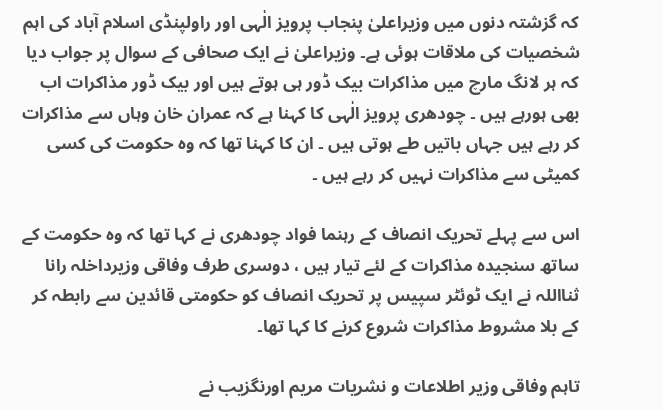کہ گزشتہ دنوں میں وزیراعلیٰ پنجاب پرویز الٰہی اور راولپنڈی اسلام آباد کی اہم شخصیات کی ملاقات ہوئی ہے۔ وزیراعلیٰ نے ایک صحافی کے سوال پر جواب دیا کہ ہر لانگ مارچ میں مذاکرات بیک ڈور ہی ہوتے ہیں اور بیک ڈور مذاکرات اب بھی ہورہے ہیں ۔ چودھری پرویز الٰہی کا کہنا ہے کہ عمران خان وہاں سے مذاکرات کر رہے ہیں جہاں باتیں طے ہوتی ہیں ۔ ان کا کہنا تھا کہ وہ حکومت کی کسی کمیٹی سے مذاکرات نہیں کر رہے ہیں ۔

اس سے پہلے تحریک انصاف کے رہنما فواد چودھری نے کہا تھا کہ وہ حکومت کے ساتھ سنجیدہ مذاکرات کے لئے تیار ہیں ، دوسری طرف وفاقی وزیرداخلہ رانا ثنااللہ نے ایک ٹوئٹر سپیس پر تحریک انصاف کو حکومتی قائدین سے رابطہ کر کے بلا مشروط مذاکرات شروع کرنے کا کہا تھا۔

تاہم وفاقی وزیر اطلاعات و نشریات مریم اورنگزیب نے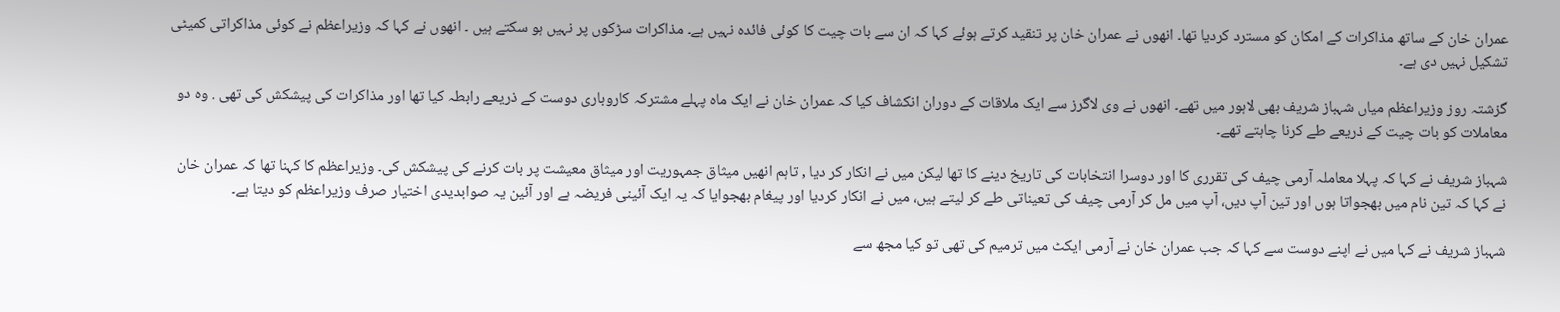عمران خان کے ساتھ مذاکرات کے امکان کو مسترد کردیا تھا۔ انھوں نے عمران خان پر تنقید کرتے ہوئے کہا کہ ان سے بات چیت کا کوئی فائدہ نہیں ہے۔ مذاکرات سڑکوں پر نہیں ہو سکتے ہیں ۔ انھوں نے کہا کہ وزیراعظم نے کوئی مذاکراتی کمیٹی تشکیل نہیں دی ہے۔

گزشتہ روز وزیراعظم میاں شہباز شریف بھی لاہور میں تھے۔ انھوں نے وی لاگرز سے ایک ملاقات کے دوران انکشاف کیا کہ عمران خان نے ایک ماہ پہلے مشترکہ کاروباری دوست کے ذریعے رابطہ کیا تھا اور مذاکرات کی پیشکش کی تھی . وہ دو معاملات کو بات چیت کے ذریعے طے کرنا چاہتے تھے۔

شہباز شریف نے کہا کہ پہلا معاملہ آرمی چیف کی تقرری کا اور دوسرا انتخابات کی تاریخ دینے کا تھا لیکن میں نے انکار کر دیا , تاہم انھیں میثاق جمہوریت اور میثاق معیشت پر بات کرنے کی پیشکش کی۔ وزیراعظم کا کہنا تھا کہ عمران خان نے کہا کہ تین نام میں بھجواتا ہوں اور تین آپ دیں، آپ میں مل کر آرمی چیف کی تعیناتی طے کر لیتے ہیں، میں نے انکار کردیا اور پیغام بھجوایا کہ یہ ایک آئینی فریضہ ہے اور آئین یہ صوابدیدی اختیار صرف وزیراعظم کو دیتا ہے۔

شہباز شریف نے کہا میں نے اپنے دوست سے کہا کہ جب عمران خان نے آرمی ایکٹ میں ترمیم کی تھی تو کیا مجھ سے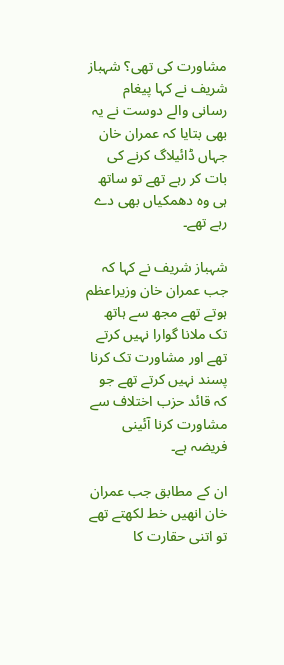مشاورت کی تھی؟ شہباز شریف نے کہا پیغام رسانی والے دوست نے یہ بھی بتایا کہ عمران خان جہاں ڈائیلاگ کرنے کی بات کر رہے تھے تو ساتھ ہی وہ دھمکیاں بھی دے رہے تھے۔

شہباز شریف نے کہا کہ جب عمران خان وزیراعظم ہوتے تھے مجھ سے ہاتھ تک ملانا گوارا نہیں کرتے تھے اور مشاورت تک کرنا پسند نہیں کرتے تھے جو کہ قائد حزب اختلاف سے مشاورت کرنا آئینی فریضہ ہے۔

ان کے مطابق جب عمران خان انھیں خط لکھتے تھے تو اتنی حقارت کا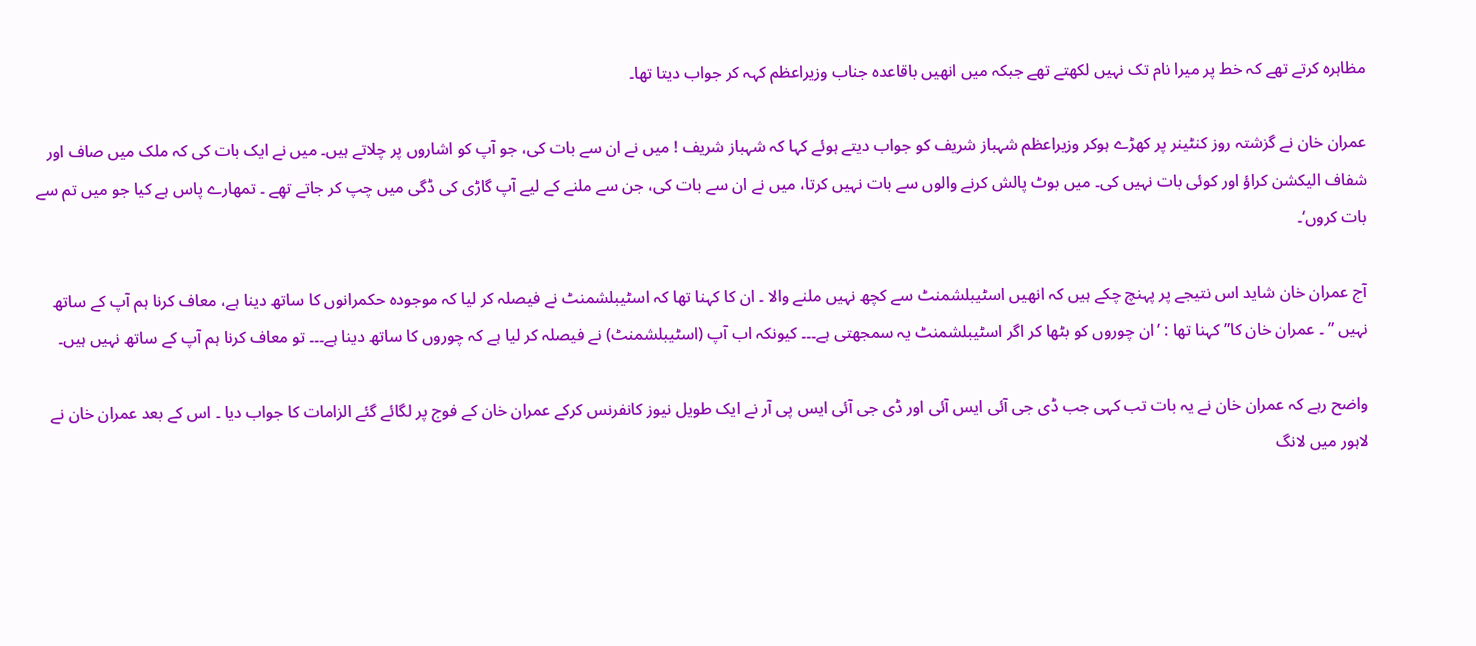مظاہرہ کرتے تھے کہ خط پر میرا نام تک نہیں لکھتے تھے جبکہ میں انھیں باقاعدہ جناب وزیراعظم کہہ کر جواب دیتا تھا۔

عمران خان نے گزشتہ روز کنٹینر پر کھڑے ہوکر وزیراعظم شہباز شریف کو جواب دیتے ہوئے کہا کہ شہباز شریف ! میں نے ان سے بات کی، جو آپ کو اشاروں پر چلاتے ہیں۔ میں نے ایک بات کی کہ ملک میں صاف اور شفاف الیکشن کراؤ اور کوئی بات نہیں کی۔ میں بوٹ پالش کرنے والوں سے بات نہیں کرتا، میں نے ان سے بات کی، جن سے ملنے کے لیے آپ گاڑی کی ڈگی میں چپ کر جاتے تھِے ۔ تمھارے پاس ہے کیا جو میں تم سے بات کروں‘۔

آج عمران خان شاید اس نتیجے پر پہنچ چکے ہیں کہ انھیں اسٹیبلشمنٹ سے کچھ نہیں ملنے والا ۔ ان کا کہنا تھا کہ اسٹیبلشمنٹ نے فیصلہ کر لیا کہ موجودہ حکمرانوں کا ساتھ دینا ہے، معاف کرنا ہم آپ کے ساتھ نہیں ” ۔ عمران خان کا” کہنا تھا : ’ان چوروں کو بٹھا کر اگر اسٹیبلشمنٹ یہ سمجھتی ہے۔۔۔ کیونکہ اب آپ (اسٹیبلشمنٹ) نے فیصلہ کر لیا ہے کہ چوروں کا ساتھ دینا ہے۔۔۔ تو معاف کرنا ہم آپ کے ساتھ نہیں ہیں۔

واضح رہے کہ عمران خان نے یہ بات تب کہی جب ڈی جی آئی ایس آئی اور ڈی جی آئی ایس پی آر نے ایک طویل نیوز کانفرنس کرکے عمران خان کے فوج پر لگائے گئے الزامات کا جواب دیا ۔ اس کے بعد عمران خان نے لاہور میں لانگ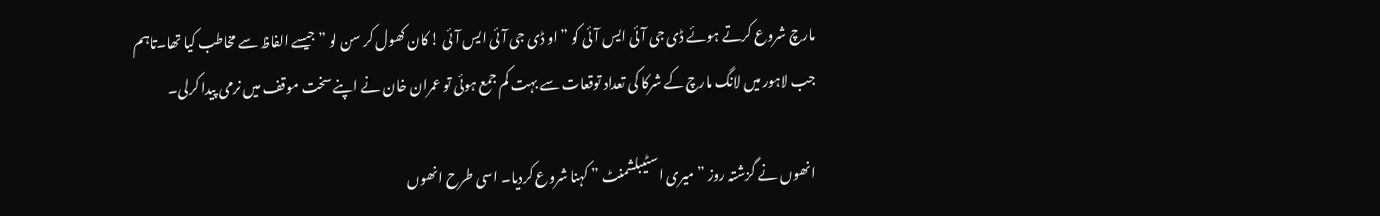مارچ شروع کرتے ہوئے ڈی جی آئی ایس آئی کو ” او ڈی جی آئی ایس آئی ! کان کھول کر سن لو ” جیسے الفاظ سے مخاطب کیا تھا۔تاہم جب لاہور میں لانگ مارچ کے شرکا کی تعداد توقعات سے بہت کم جمع ہوئی تو عمران خان نے اپنے سخت موقف میں نرمی پیدا کرلی۔

انھوں نے گزشتہ روز ” میری اسٹیبلشمنٹ ” کہنا شروع کردیا۔ اسی طرح انھوں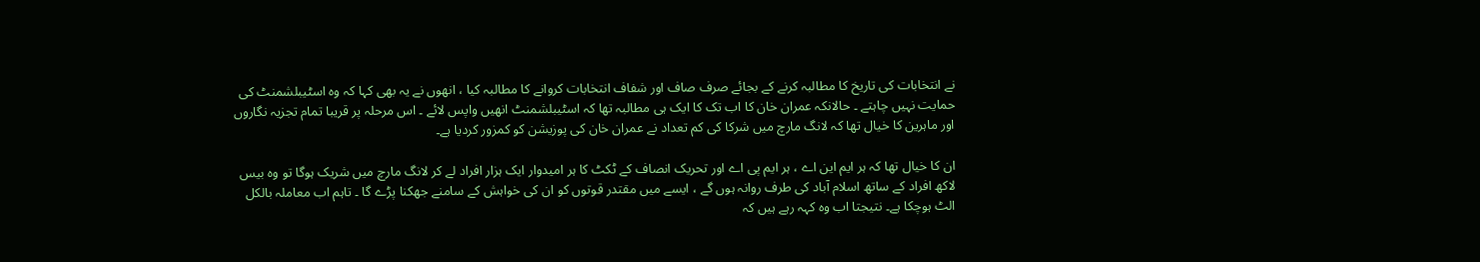نے انتخابات کی تاریخ کا مطالبہ کرنے کے بجائے صرف صاف اور شفاف انتخابات کروانے کا مطالبہ کیا ، انھوں نے یہ بھی کہا کہ وہ اسٹیبلشمنٹ کی حمایت نہیں چاہتے ۔ حالانکہ عمران خان کا اب تک کا ایک ہی مطالبہ تھا کہ اسٹیبلشمنٹ انھیں واپس لائے ۔ اس مرحلہ پر قریبا تمام تجزیہ نگاروں اور ماہرین کا خیال تھا کہ لانگ مارچ میں شرکا کی کم تعداد نے عمران خان کی پوزیشن کو کمزور کردیا ہے۔

ان کا خیال تھا کہ ہر ایم این اے ، ہر ایم پی اے اور تحریک انصاف کے ٹکٹ کا ہر امیدوار ایک ہزار افراد لے کر لانگ مارچ میں شریک ہوگا تو وہ بیس لاکھ افراد کے ساتھ اسلام آباد کی طرف روانہ ہوں گے ، ایسے میں مقتدر قوتوں کو ان کی خواہش کے سامنے جھکنا پڑے گا ۔ تاہم اب معاملہ بالکل الٹ ہوچکا ہے۔ نتیجتا اب وہ کہہ رہے ہیں کہ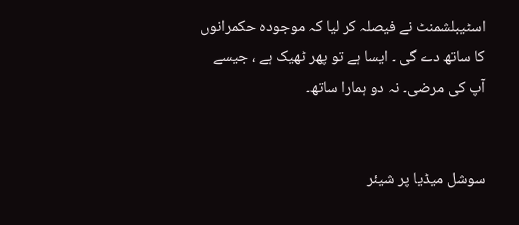اسٹیبلشمنٹ نے فیصلہ کر لیا کہ موجودہ حکمرانوں کا ساتھ دے گی ۔ ایسا ہے تو پھر ٹھیک ہے ، جیسے آپ کی مرضی۔ نہ دو ہمارا ساتھ۔


سوشل میڈیا پر شیئر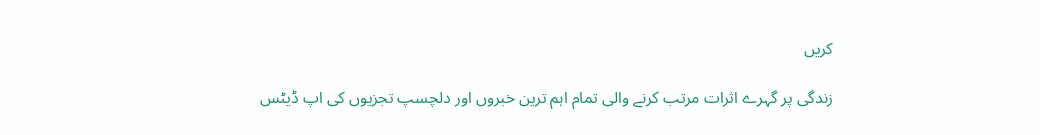کریں

زندگی پر گہرے اثرات مرتب کرنے والی تمام اہم ترین خبروں اور دلچسپ تجزیوں کی اپ ڈیٹس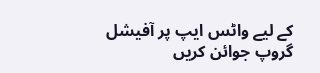کے لیے واٹس ایپ پر آفیشل گروپ جوائن کریں